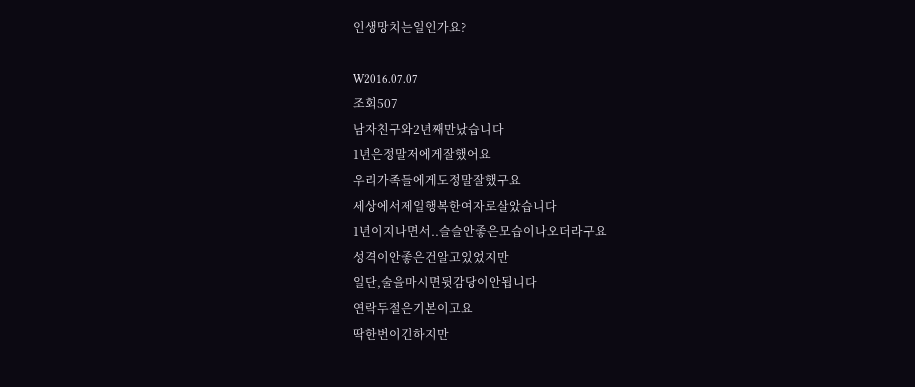인생망치는일인가요?

W2016.07.07
조회507
남자친구와2년째만났습니다
1년은정말저에게잘했어요
우리가족들에게도정말잘했구요
세상에서제일행복한여자로살았습니다
1년이지나면서..슬슬안좋은모습이나오더라구요
성격이안좋은건알고있었지만
일단,술을마시면뒷감당이안됩니다
연락두절은기본이고요
딱한번이긴하지만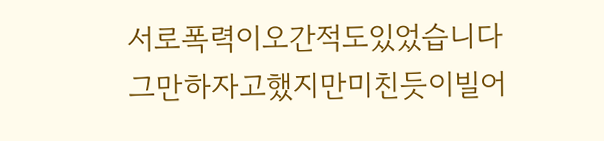서로폭력이오간적도있었습니다
그만하자고했지만미친듯이빌어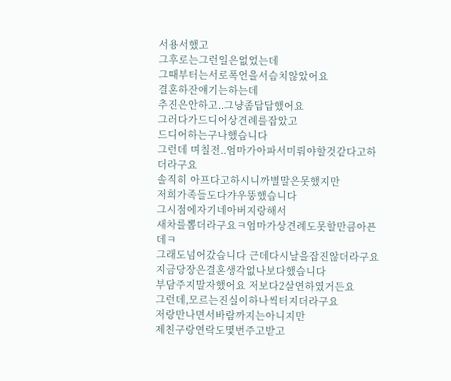서용서했고
그후로는그런일은없었는데
그때부터는서로폭언을서슴치않았어요
결혼하잔얘기는하는데
추진은안하고..그냥좀답답했어요
그러다가드디어상견례를잡았고
드디어하는구나했습니다
그런데 며칠전..엄마가아파서미뤄야할것같다고하더라구요
솔직히 아프다고하시니까별말은못했지만
저희가족들도다갸우뚱했습니다
그시점에자기네아버지랑해서
새차를뽑더라구요ㅋ엄마가상견례도못할만큼아픈데ㅋ
그래도넘어갔습니다 근데다시날을잡진않더라구요
지금당장은결혼생각없나보다했습니다
부담주지말자했어요 저보다2살연하였거든요
그런데,모르는진실이하나씩터지더라구요
저랑만나면서바람까지는아니지만
제친구랑연락도몇번주고받고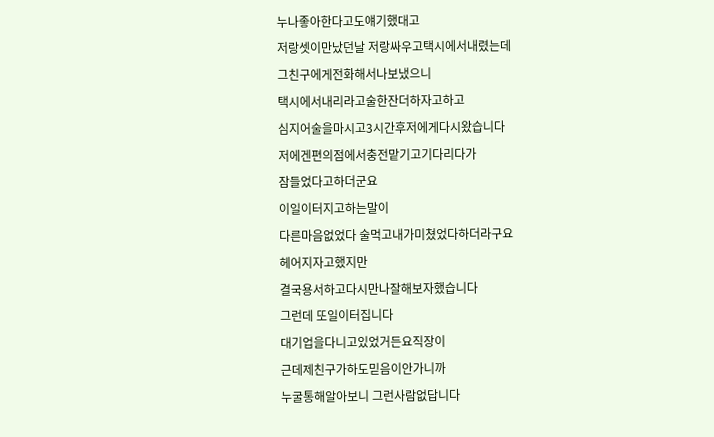누나좋아한다고도얘기했대고
저랑셋이만났던날 저랑싸우고택시에서내렸는데
그친구에게전화해서나보냈으니
택시에서내리라고술한잔더하자고하고
심지어술을마시고3시간후저에게다시왔습니다
저에겐편의점에서충전맡기고기다리다가
잠들었다고하더군요
이일이터지고하는말이
다른마음없었다 술먹고내가미쳤었다하더라구요
헤어지자고했지만
결국용서하고다시만나잘해보자했습니다
그런데 또일이터집니다
대기업을다니고있었거든요직장이
근데제친구가하도믿음이안가니까
누굴통해알아보니 그런사람없답니다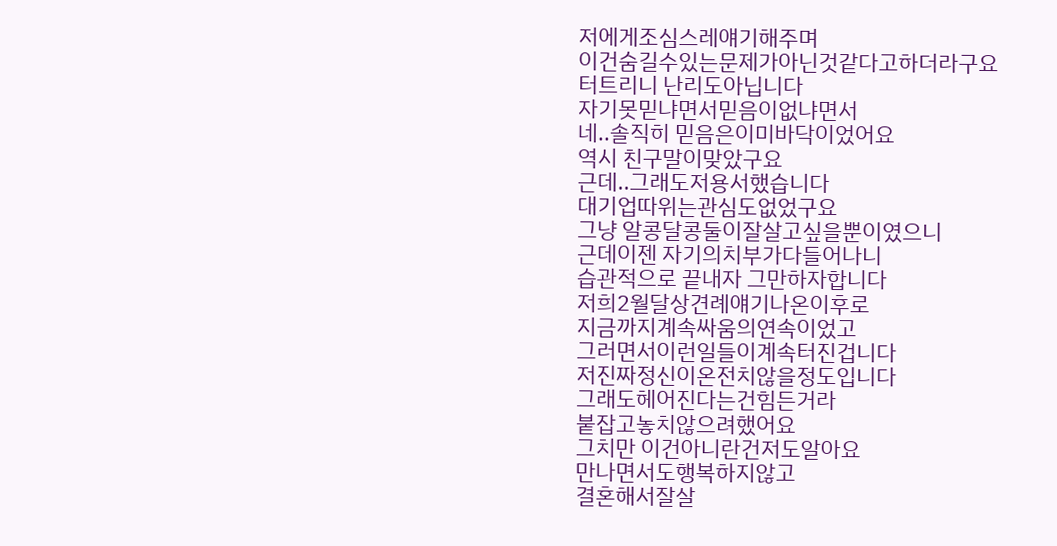저에게조심스레얘기해주며
이건숨길수있는문제가아닌것같다고하더라구요
터트리니 난리도아닙니다
자기못믿냐면서믿음이없냐면서
네..솔직히 믿음은이미바닥이었어요
역시 친구말이맞았구요
근데..그래도저용서했습니다
대기업따위는관심도없었구요
그냥 알콩달콩둘이잘살고싶을뿐이였으니
근데이젠 자기의치부가다들어나니
습관적으로 끝내자 그만하자합니다
저희2월달상견례얘기나온이후로
지금까지계속싸움의연속이었고
그러면서이런일들이계속터진겁니다
저진짜정신이온전치않을정도입니다
그래도헤어진다는건힘든거라
붙잡고놓치않으려했어요
그치만 이건아니란건저도알아요
만나면서도행복하지않고
결혼해서잘살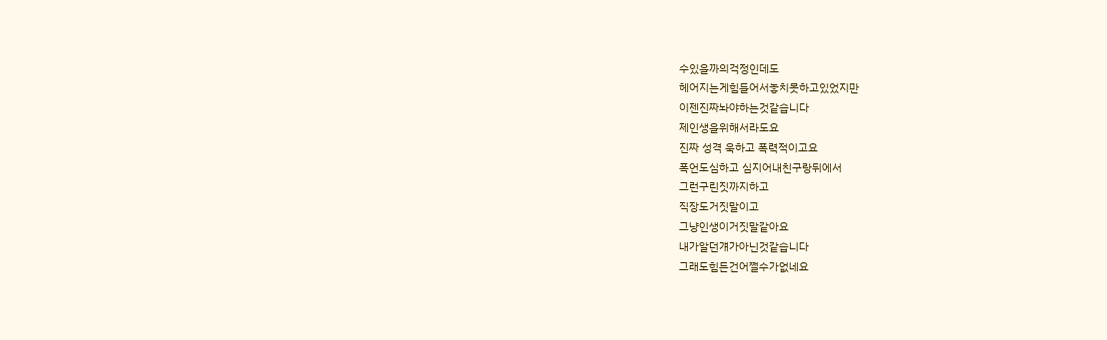수있을까의걱정인데도
헤어지는게힘들어서놓치못하고있었지만
이젠진짜놔야하는것같습니다
제인생을위해서라도요
진짜 성격 욱하고 폭력적이고요
폭언도심하고 심지어내친구랑뒤에서
그런구린짓까지하고
직장도거짓말이고
그냥인생이거짓말같아요
내가알던걔가아닌것같습니다
그래도힘든건어쩔수가없네요